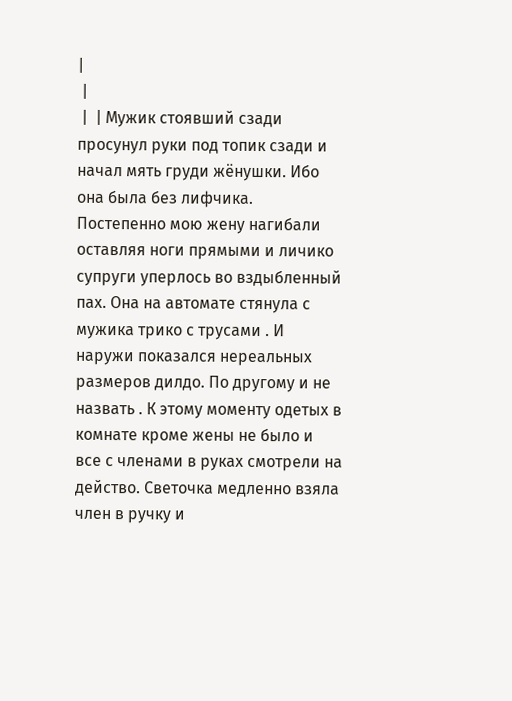|
 |
 |  | Мужик стоявший сзади просунул руки под топик сзади и начал мять груди жёнушки. Ибо она была без лифчика. Постепенно мою жену нагибали оставляя ноги прямыми и личико супруги уперлось во вздыбленный пах. Она на автомате стянула с мужика трико с трусами . И наружи показался нереальных размеров дилдо. По другому и не назвать . К этому моменту одетых в комнате кроме жены не было и все с членами в руках смотрели на действо. Светочка медленно взяла член в ручку и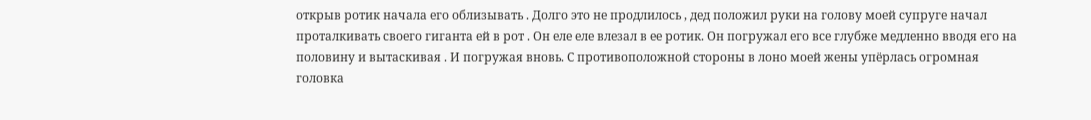открыв ротик начала его облизывать . Долго это не продлилось , дед положил руки на голову моей супруге начал проталкивать своего гиганта ей в рот . Он еле еле влезал в ее ротик. Он погружал его все глубже медленно вводя его на половину и вытаскивая . И погружая вновь. С противоположной стороны в лоно моей жены упёрлась огромная головка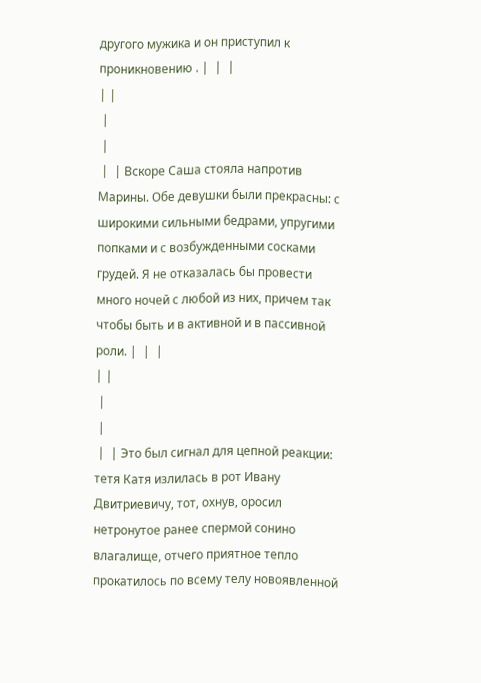другого мужика и он приступил к проникновению . |  |  |
| |
 |
 |
 |  | Вскоре Саша стояла напротив Марины. Обе девушки были прекрасны: с широкими сильными бедрами, упругими попками и с возбужденными сосками грудей. Я не отказалась бы провести много ночей с любой из них, причем так чтобы быть и в активной и в пассивной роли. |  |  |
| |
 |
 |
 |  | Это был сигнал для цепной реакции: тетя Катя излилась в рот Ивану Двитриевичу, тот, охнув, оросил нетронутое ранее спермой сонино влагалище, отчего приятное тепло прокатилось по всему телу новоявленной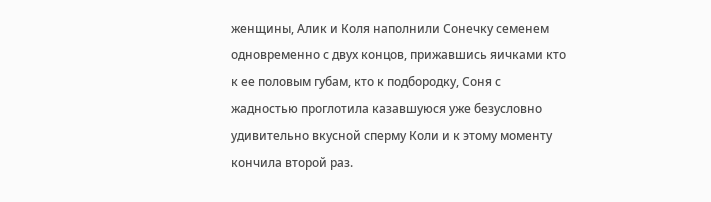женщины, Алик и Коля наполнили Сонечку семенем одновременно с двух концов, прижавшись яичками кто к ее половым губам, кто к подбородку, Соня с жадностью проглотила казавшуюся уже безусловно удивительно вкусной сперму Коли и к этому моменту кончила второй раз.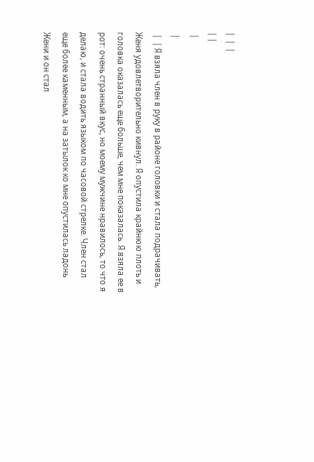|  |  |
| |
 |
 |
 |  | Я взяла член в руку в районе головки и стала подрачивать, Женя удовлетворительно кивнул. Я опустила крайнюю плоть и головка оказалась еще больше, чем мне показалась. Я взяла ее в рот: очень странный вкус, но моему мужчине нравилось, то что я делаю, и стала водить языком по часовой стрелке. Член стал еще более каменным, а на затылок ко мне опустилась ладонь Жени и он стал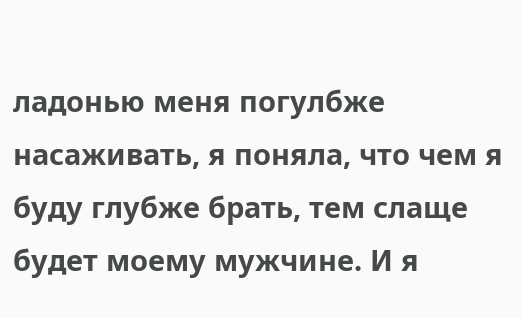ладонью меня погулбже насаживать, я поняла, что чем я буду глубже брать, тем слаще будет моему мужчине. И я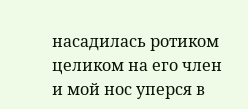насадилась ротиком целиком на его член и мой нос уперся в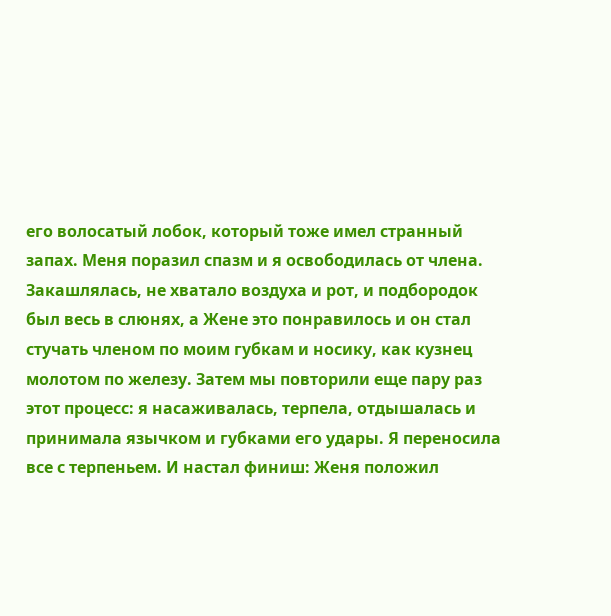его волосатый лобок, который тоже имел странный запах. Меня поразил спазм и я освободилась от члена. Закашлялась, не хватало воздуха и рот, и подбородок был весь в слюнях, а Жене это понравилось и он стал стучать членом по моим губкам и носику, как кузнец молотом по железу. Затем мы повторили еще пару раз этот процесс: я насаживалась, терпела, отдышалась и принимала язычком и губками его удары. Я переносила все с терпеньем. И настал финиш: Женя положил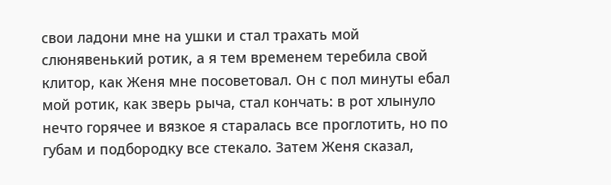свои ладони мне на ушки и стал трахать мой слюнявенький ротик, а я тем временем теребила свой клитор, как Женя мне посоветовал. Он с пол минуты ебал мой ротик, как зверь рыча, стал кончать: в рот хлынуло нечто горячее и вязкое я старалась все проглотить, но по губам и подбородку все стекало. Затем Женя сказал,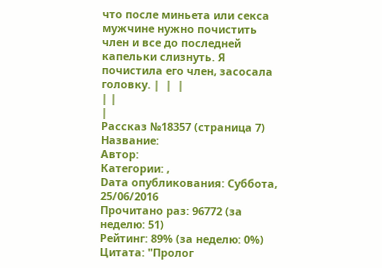что после миньета или секса мужчине нужно почистить член и все до последней капельки слизнуть. Я почистила его член, засосала головку. |  |  |
| |
|
Рассказ №18357 (страница 7)
Название:
Автор:
Категории: ,
Dата опубликования: Суббота, 25/06/2016
Прочитано раз: 96772 (за неделю: 51)
Рейтинг: 89% (за неделю: 0%)
Цитата: "Пролог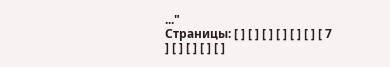..."
Страницы: [ ] [ ] [ ] [ ] [ ] [ ] [ 7 ] [ ] [ ] [ ] [ ]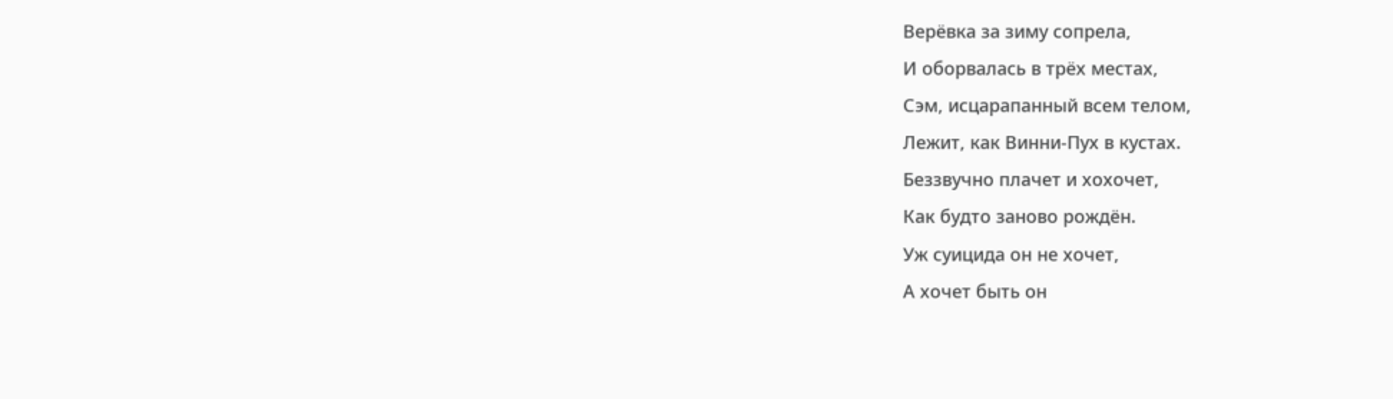Верёвка за зиму сопрела,
И оборвалась в трёх местах,
Сэм, исцарапанный всем телом,
Лежит, как Винни-Пух в кустах.
Беззвучно плачет и хохочет,
Как будто заново рождён.
Уж суицида он не хочет,
А хочет быть он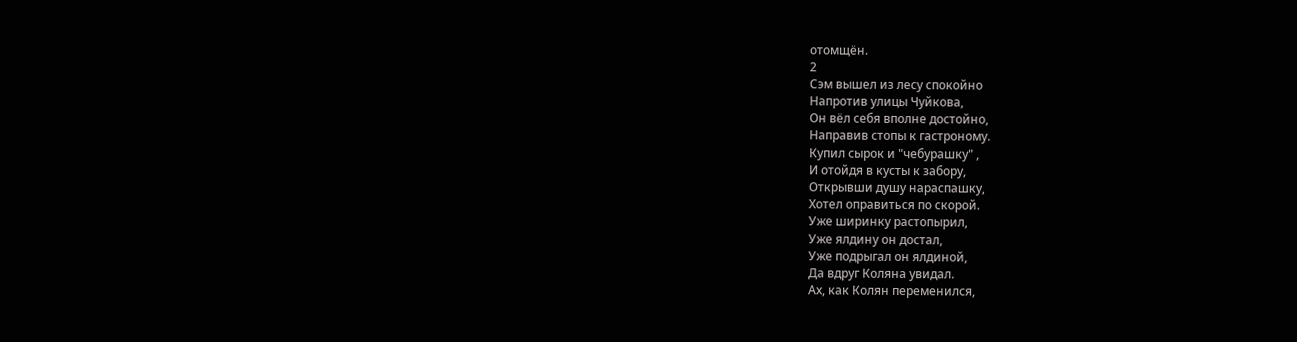отомщён.
2
Сэм вышел из лесу спокойно
Напротив улицы Чуйкова,
Он вёл себя вполне достойно,
Направив стопы к гастроному.
Купил сырок и "чебурашку" ,
И отойдя в кусты к забору,
Открывши душу нараспашку,
Хотел оправиться по скорой.
Уже ширинку растопырил,
Уже ялдину он достал,
Уже подрыгал он ялдиной,
Да вдруг Коляна увидал.
Ах, как Колян переменился,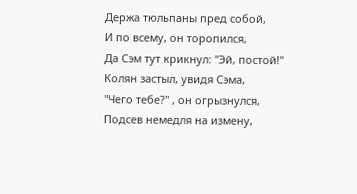Держа тюльпаны пред собой,
И по всему, он торопился,
Да Сэм тут крикнул: "Эй, постой!"
Колян застыл, увидя Сэма,
"Чего тебе?" , он огрызнулся,
Подсев немедля на измену,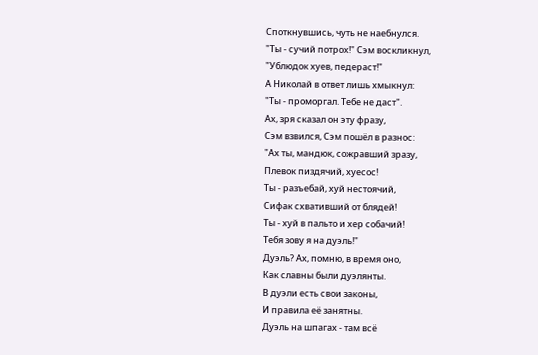Споткнувшись, чуть не наебнулся.
"Ты - сучий потрох!" Сэм воскликнул,
"Ублюдок хуев, педераст!"
А Николай в ответ лишь хмыкнул:
"Ты - проморгал. Тебе не даст".
Ах, зря сказал он эту фразу,
Сэм взвился, Сэм пошёл в разнос:
"Ах ты, мандюк, сожравший зразу,
Плевок пиздячий, хуесос!
Ты - разъебай, хуй нестоячий,
Сифак схвативший от блядей!
Ты - хуй в пальто и хер собачий!
Тебя зову я на дуэль!"
Дуэль? Ах, помню, в время оно,
Как славны были дуэлянты.
В дуэли есть свои законы,
И правила её занятны.
Дуэль на шпагах - там всё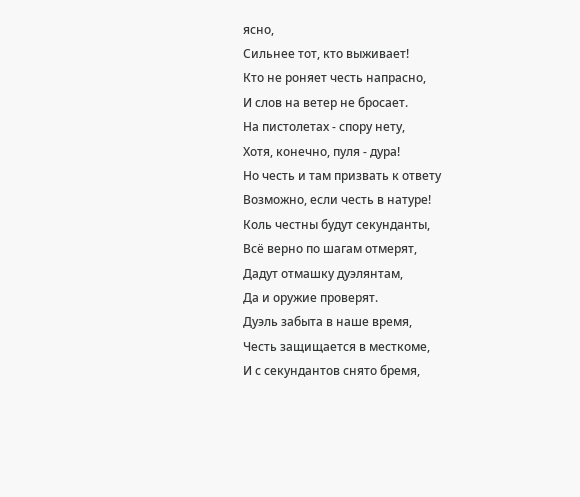ясно,
Сильнее тот, кто выживает!
Кто не роняет честь напрасно,
И слов на ветер не бросает.
На пистолетах - спору нету,
Хотя, конечно, пуля - дура!
Но честь и там призвать к ответу
Возможно, если честь в натуре!
Коль честны будут секунданты,
Всё верно по шагам отмерят,
Дадут отмашку дуэлянтам,
Да и оружие проверят.
Дуэль забыта в наше время,
Честь защищается в месткоме,
И с секундантов снято бремя,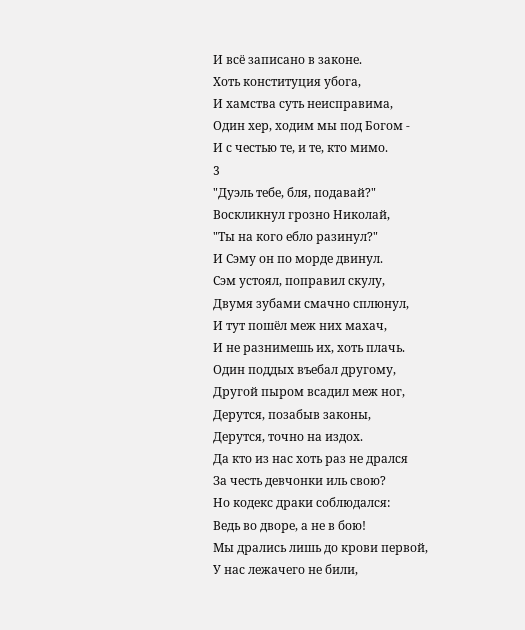И всё записано в законе.
Хоть конституция убога,
И хамства суть неисправима,
Один хер, ходим мы под Богом -
И с честью те, и те, кто мимо.
3
"Дуэль тебе, бля, подавай?"
Воскликнул грозно Николай,
"Ты на кого ебло разинул?"
И Сэму он по морде двинул.
Сэм устоял, поправил скулу,
Двумя зубами смачно сплюнул,
И тут пошёл меж них махач,
И не разнимешь их, хоть плачь.
Один поддых въебал другому,
Другой пыром всадил меж ног,
Дерутся, позабыв законы,
Дерутся, точно на издох.
Да кто из нас хоть раз не дрался
За честь девчонки иль свою?
Но кодекс драки соблюдался:
Ведь во дворе, а не в бою!
Мы дрались лишь до крови первой,
У нас лежачего не били,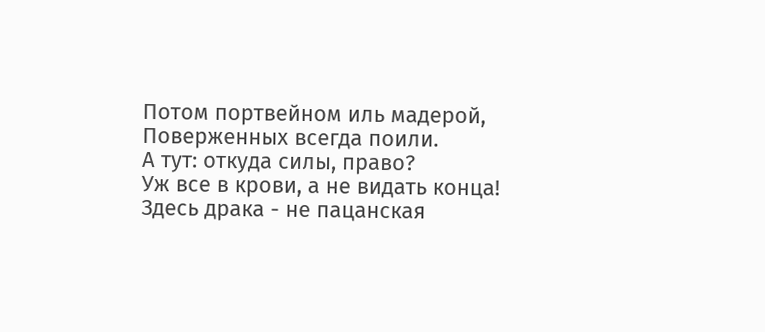Потом портвейном иль мадерой,
Поверженных всегда поили.
А тут: откуда силы, право?
Уж все в крови, а не видать конца!
Здесь драка - не пацанская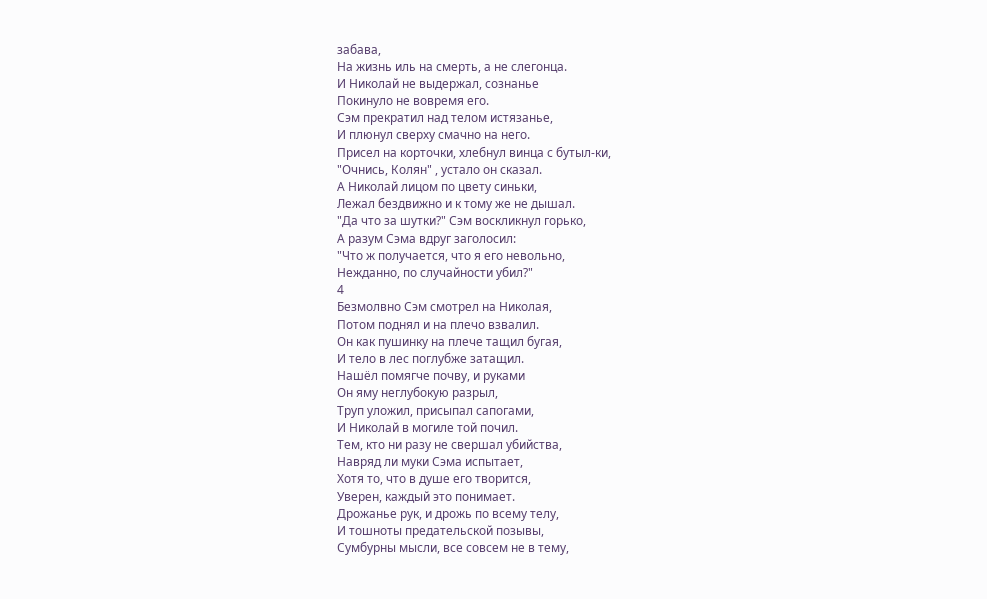забава,
На жизнь иль на смерть, а не слегонца.
И Николай не выдержал, сознанье
Покинуло не вовремя его.
Сэм прекратил над телом истязанье,
И плюнул сверху смачно на него.
Присел на корточки, хлебнул винца с бутыл-ки,
"Очнись, Колян" , устало он сказал.
А Николай лицом по цвету синьки,
Лежал бездвижно и к тому же не дышал.
"Да что за шутки?" Сэм воскликнул горько,
А разум Сэма вдруг заголосил:
"Что ж получается, что я его невольно,
Нежданно, по случайности убил?"
4
Безмолвно Сэм смотрел на Николая,
Потом поднял и на плечо взвалил.
Он как пушинку на плече тащил бугая,
И тело в лес поглубже затащил.
Нашёл помягче почву, и руками
Он яму неглубокую разрыл,
Труп уложил, присыпал сапогами,
И Николай в могиле той почил.
Тем, кто ни разу не свершал убийства,
Навряд ли муки Сэма испытает,
Хотя то, что в душе его творится,
Уверен, каждый это понимает.
Дрожанье рук, и дрожь по всему телу,
И тошноты предательской позывы,
Сумбурны мысли, все совсем не в тему,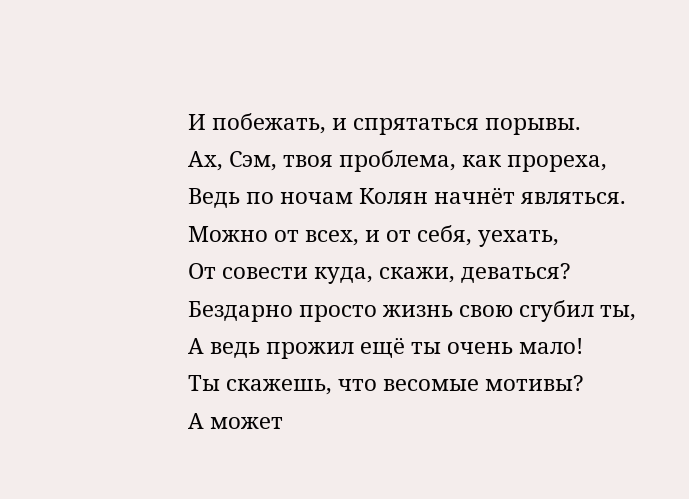И побежать, и спрятаться порывы.
Ах, Сэм, твоя проблема, как прореха,
Ведь по ночам Колян начнёт являться.
Можно от всех, и от себя, уехать,
От совести куда, скажи, деваться?
Бездарно просто жизнь свою сгубил ты,
А ведь прожил ещё ты очень мало!
Ты скажешь, что весомые мотивы?
А может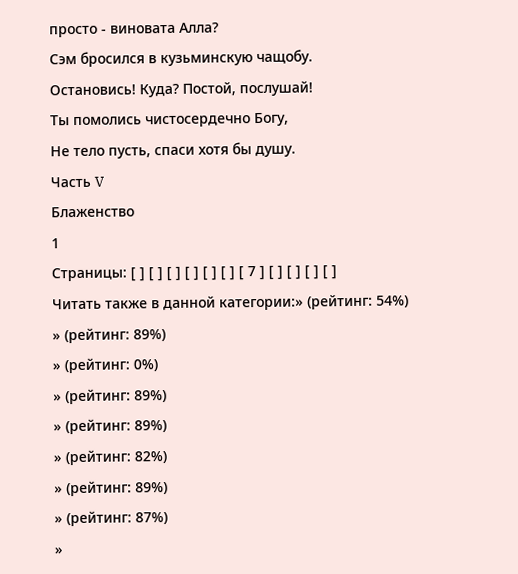просто - виновата Алла?
Сэм бросился в кузьминскую чащобу.
Остановись! Куда? Постой, послушай!
Ты помолись чистосердечно Богу,
Не тело пусть, спаси хотя бы душу.
Часть V
Блаженство
1
Страницы: [ ] [ ] [ ] [ ] [ ] [ ] [ 7 ] [ ] [ ] [ ] [ ]
Читать также в данной категории:» (рейтинг: 54%)
» (рейтинг: 89%)
» (рейтинг: 0%)
» (рейтинг: 89%)
» (рейтинг: 89%)
» (рейтинг: 82%)
» (рейтинг: 89%)
» (рейтинг: 87%)
»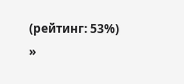(рейтинг: 53%)
»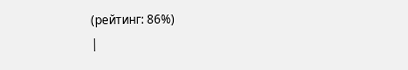(рейтинг: 86%)
|